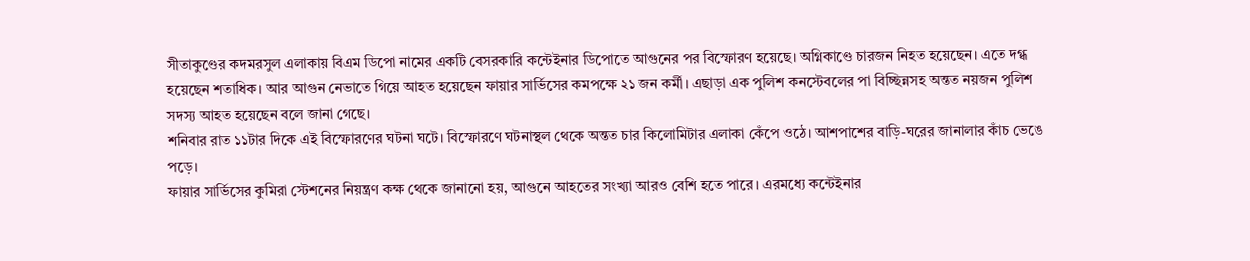সীতাকুণ্ডের কদমরসুল এলাকায় বিএম ডিপো নামের একটি বেসরকারি কন্টেইনার ডিপোতে আগুনের পর বিস্ফোরণ হয়েছে। অগ্নিকাণ্ডে চারজন নিহত হয়েছেন। এতে দগ্ধ হয়েছেন শতাধিক। আর আগুন নেভাতে গিয়ে আহত হয়েছেন ফায়ার সার্ভিসের কমপক্ষে ২১ জন কর্মী। এছাড়া এক পুলিশ কনস্টেবলের পা বিচ্ছিন্নসহ অন্তত নয়জন পুলিশ সদস্য আহত হয়েছেন বলে জানা গেছে।
শনিবার রাত ১১টার দিকে এই বিস্ফোরণের ঘটনা ঘটে। বিস্ফোরণে ঘটনাস্থল থেকে অন্তত চার কিলোমিটার এলাকা কেঁপে ওঠে। আশপাশের বাড়ি-ঘরের জানালার কাঁচ ভেঙে পড়ে।
ফায়ার সার্ভিসের কুমিরা স্টেশনের নিয়ন্ত্রণ কক্ষ থেকে জানানো হয়, আগুনে আহতের সংখ্যা আরও বেশি হতে পারে। এরমধ্যে কন্টেইনার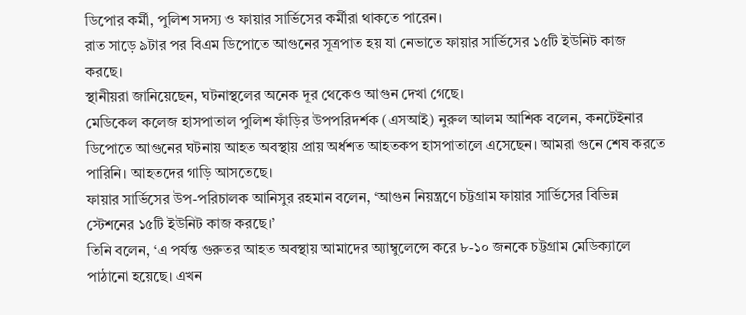ডিপোর কর্মী, পুলিশ সদস্য ও ফায়ার সার্ভিসের কর্মীরা থাকতে পারেন।
রাত সাড়ে ৯টার পর বিএম ডিপোতে আগুনের সূত্রপাত হয় যা নেভাতে ফায়ার সার্ভিসের ১৫টি ইউনিট কাজ করছে।
স্থানীয়রা জানিয়েছেন, ঘটনাস্থলের অনেক দূর থেকেও আগুন দেখা গেছে।
মেডিকেল কলেজ হাসপাতাল পুলিশ ফাঁড়ির উপপরিদর্শক (এসআই) নুরুল আলম আশিক বলেন, কনটেইনার ডিপোতে আগুনের ঘটনায় আহত অবস্থায় প্রায় অর্ধশত আহতকপ হাসপাতালে এসেছেন। আমরা গুনে শেষ করতে পারিনি। আহতদের গাড়ি আসতেছে।
ফায়ার সার্ভিসের উপ-পরিচালক আনিসুর রহমান বলেন, ‘আগুন নিয়ন্ত্রণে চট্টগ্রাম ফায়ার সার্ভিসের বিভিন্ন স্টেশনের ১৫টি ইউনিট কাজ করছে।’
তিনি বলেন, ‘এ পর্যন্ত গুরুতর আহত অবস্থায় আমাদের অ্যাম্বুলেন্সে করে ৮-১০ জনকে চট্টগ্রাম মেডিক্যালে পাঠানো হয়েছে। এখন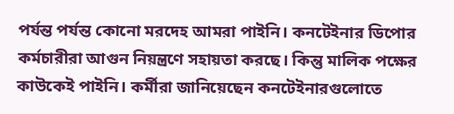পর্যন্ত পর্যন্ত কোনো মরদেহ আমরা পাইনি। কনটেইনার ডিপোর কর্মচারীরা আগুন নিয়ন্ত্রণে সহায়তা করছে। কিন্তু মালিক পক্ষের কাউকেই পাইনি। কর্মীরা জানিয়েছেন কনটেইনারগুলোতে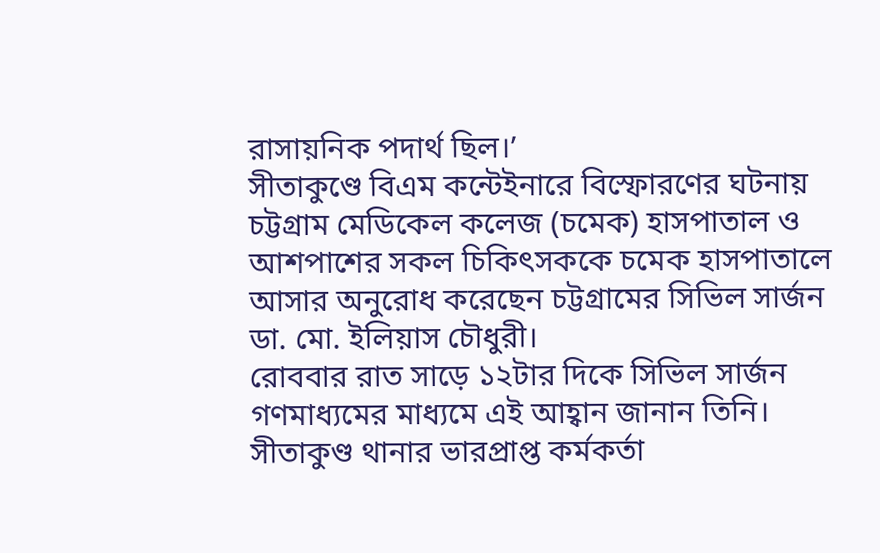রাসায়নিক পদার্থ ছিল।’
সীতাকুণ্ডে বিএম কন্টেইনারে বিস্ফোরণের ঘটনায় চট্টগ্রাম মেডিকেল কলেজ (চমেক) হাসপাতাল ও আশপাশের সকল চিকিৎসককে চমেক হাসপাতালে আসার অনুরোধ করেছেন চট্টগ্রামের সিভিল সার্জন ডা. মো. ইলিয়াস চৌধুরী।
রোববার রাত সাড়ে ১২টার দিকে সিভিল সার্জন গণমাধ্যমের মাধ্যমে এই আহ্বান জানান তিনি।
সীতাকুণ্ড থানার ভারপ্রাপ্ত কর্মকর্তা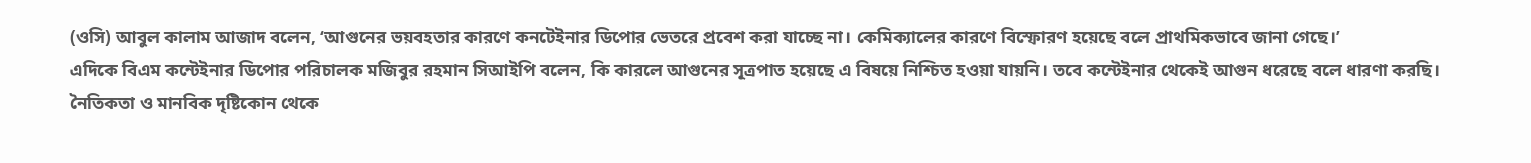(ওসি) আবুল কালাম আজাদ বলেন, ‘আগুনের ভয়বহতার কারণে কনটেইনার ডিপোর ভেতরে প্রবেশ করা যাচ্ছে না। কেমিক্যালের কারণে বিস্ফোরণ হয়েছে বলে প্রাথমিকভাবে জানা গেছে।’
এদিকে বিএম কন্টেইনার ডিপোর পরিচালক মজিবুর রহমান সিআইপি বলেন, কি কারলে আগুনের সূত্রপাত হয়েছে এ বিষয়ে নিশ্চিত হওয়া যায়নি। তবে কন্টেইনার থেকেই আগুন ধরেছে বলে ধারণা করছি। নৈতিকতা ও মানবিক দৃষ্টিকোন থেকে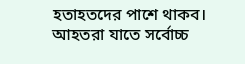হতাহতদের পাশে থাকব। আহতরা যাতে সর্বোচ্চ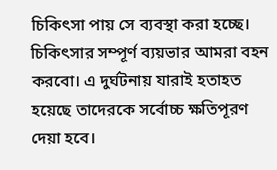চিকিৎসা পায় সে ব্যবস্থা করা হচ্ছে। চিকিৎসার সম্পূর্ণ ব্যয়ভার আমরা বহন করবো। এ দুর্ঘটনায় যারাই হতাহত হয়েছে তাদেরকে সর্বোচ্চ ক্ষতিপূরণ দেয়া হবে।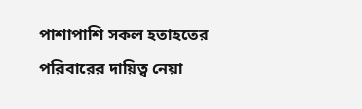পাশাপাশি সকল হতাহতের পরিবারের দায়িত্ব নেয়া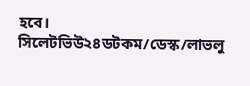হবে।
সিলেটভিউ২৪ডটকম/ডেস্ক/লাভলু